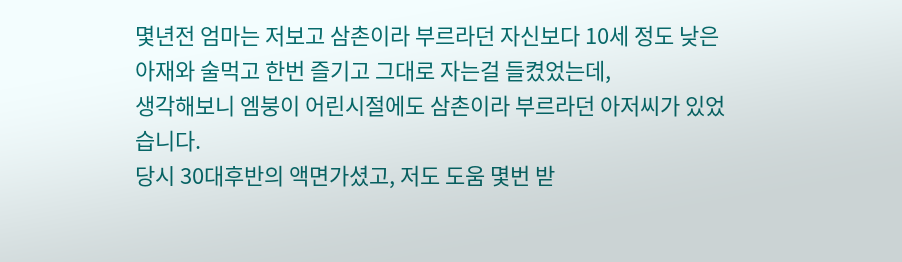몇년전 엄마는 저보고 삼촌이라 부르라던 자신보다 10세 정도 낮은 아재와 술먹고 한번 즐기고 그대로 자는걸 들켰었는데,
생각해보니 엠붕이 어린시절에도 삼촌이라 부르라던 아저씨가 있었습니다.
당시 30대후반의 액면가셨고, 저도 도움 몇번 받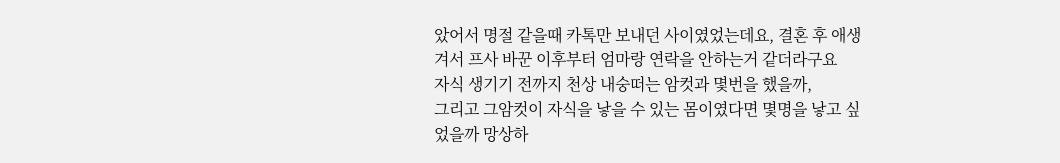았어서 명절 같을때 카톡만 보내던 사이였었는데요, 결혼 후 애생겨서 프사 바꾼 이후부터 엄마랑 연락을 안하는거 같더라구요
자식 생기기 전까지 천상 내숭떠는 암컷과 몇번을 했을까,
그리고 그암컷이 자식을 낳을 수 있는 몸이였다면 몇명을 낳고 싶었을까 망상하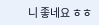니 좋네요 ㅎㅎ